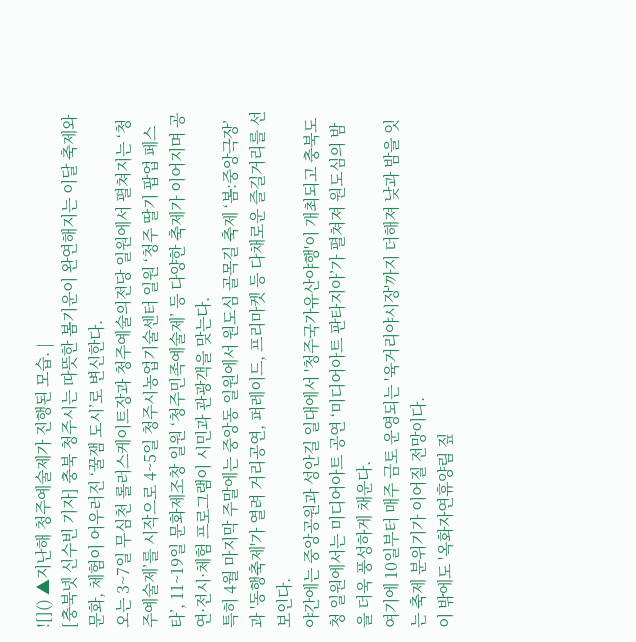![]() ▲지난해 청주예술제가 진행된 모습. |
[충북넷 신수빈 기자] 충북 청주시는 따뜻한 봄기운이 완연해지는 이달 축제와 문화, 체험이 어우러진 ‘꿀잼 도시’로 변신한다.
오는 3~7일 무심천 롤러스케이트장과 청주예술의전당 일원에서 펼쳐지는 ‘청주예술제’를 시작으로 4~5일 청주시농업기술센터 일원 ‘청주 딸기 팝업 페스타’, 11~19일 문화제조창 일원 ‘청주민족예술제’ 등 다양한 축제가 이어지며 공연·전시·체험 프로그램이 시민과 관광객을 맞는다.
특히 4월 마지막 주말에는 중앙동 일원에서 원도심 골목길 축제 ‘봄:중앙극장’과 '동행축제'가 열려 거리공연, 퍼레이드, 프리마켓 등 다채로운 즐길거리를 선보인다.
야간에는 중앙공원과 성안길 일대에서 '청주국가유산야행'이 개최되고 충북도청 일원에서는 미디어아트 공연 ‘미디어아트 판타지아’가 펼쳐져 원도심의 밤을 더욱 풍성하게 채운다.
여기에 10일부터 매주 금토 운영되는 '육거리야시장'까지 더해져 낮과 밤을 잇는 축제 분위기가 이어질 전망이다.
이 밖에도 '옥화자연휴양림 짚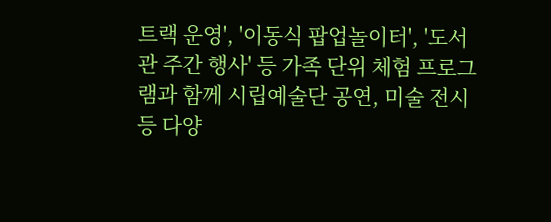트랙 운영', '이동식 팝업놀이터', '도서관 주간 행사' 등 가족 단위 체험 프로그램과 함께 시립예술단 공연, 미술 전시 등 다양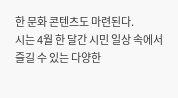한 문화 콘텐츠도 마련된다.
시는 4월 한 달간 시민 일상 속에서 즐길 수 있는 다양한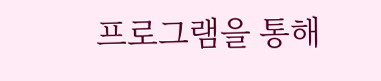프로그램을 통해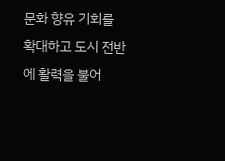문화 향유 기회를 확대하고 도시 전반에 활력을 불어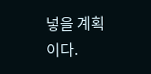넣을 계획이다.